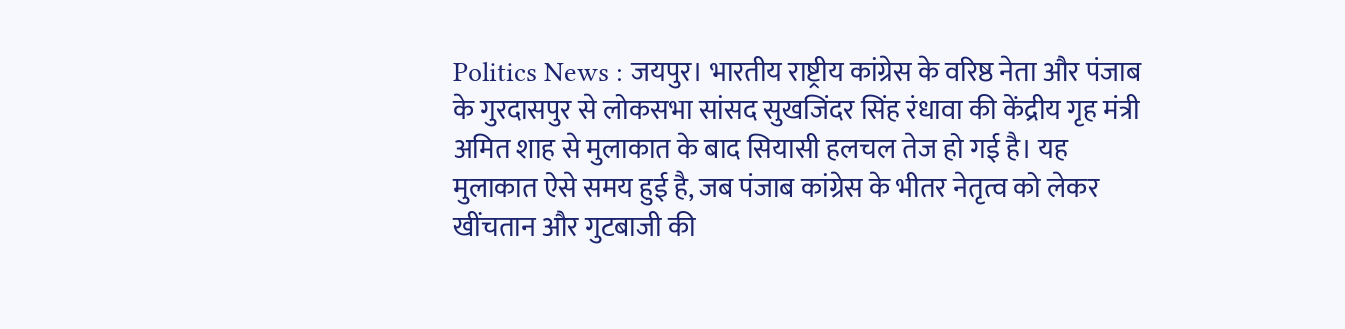Politics News : जयपुर। भारतीय राष्ट्रीय कांग्रेस के वरिष्ठ नेता और पंजाब के गुरदासपुर से लोकसभा सांसद सुखजिंदर सिंह रंधावा की केंद्रीय गृह मंत्री अमित शाह से मुलाकात के बाद सियासी हलचल तेज हो गई है। यह मुलाकात ऐसे समय हुई है, जब पंजाब कांग्रेस के भीतर नेतृत्व को लेकर खींचतान और गुटबाजी की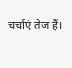चर्चाएं तेज हैं।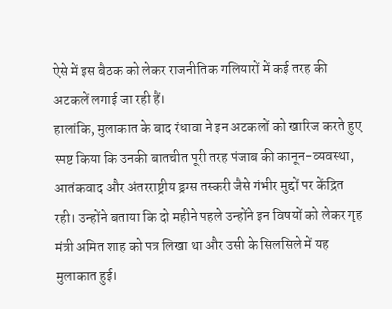ऐसे में इस बैठक को लेकर राजनीतिक गलियारों में कई तरह की अटकलें लगाई जा रही हैं।
हालांकि, मुलाकात के बाद रंधावा ने इन अटकलों को खारिज करते हुए स्पष्ट किया कि उनकी बातचीत पूरी तरह पंजाब की कानून-व्यवस्था, आतंकवाद और अंतरराष्ट्रीय ड्रग्स तस्करी जैसे गंभीर मुद्दों पर केंद्रित रही। उन्होंने बताया कि दो महीने पहले उन्होंने इन विषयों को लेकर गृह मंत्री अमित शाह को पत्र लिखा था और उसी के सिलसिले में यह मुलाकात हुई।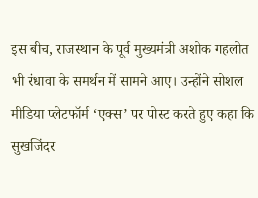इस बीच, राजस्थान के पूर्व मुख्यमंत्री अशोक गहलोत भी रंधावा के समर्थन में सामने आए। उन्होंने सोशल मीडिया प्लेटफॉर्म ‘एक्स’ पर पोस्ट करते हुए कहा कि सुखजिंदर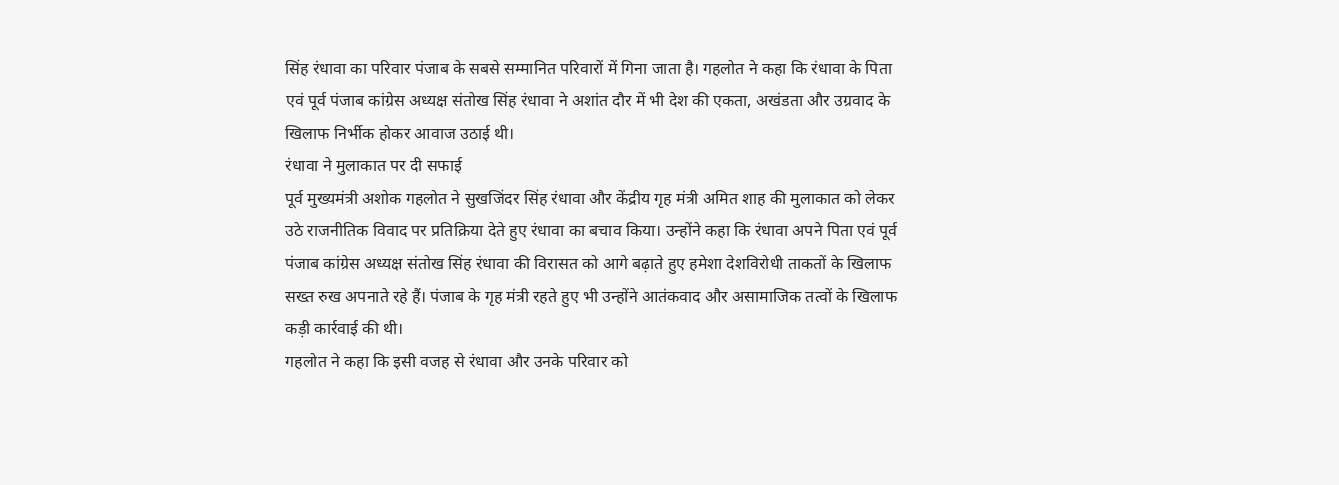सिंह रंधावा का परिवार पंजाब के सबसे सम्मानित परिवारों में गिना जाता है। गहलोत ने कहा कि रंधावा के पिता एवं पूर्व पंजाब कांग्रेस अध्यक्ष संतोख सिंह रंधावा ने अशांत दौर में भी देश की एकता, अखंडता और उग्रवाद के खिलाफ निर्भीक होकर आवाज उठाई थी।
रंधावा ने मुलाकात पर दी सफाई
पूर्व मुख्यमंत्री अशोक गहलोत ने सुखजिंदर सिंह रंधावा और केंद्रीय गृह मंत्री अमित शाह की मुलाकात को लेकर उठे राजनीतिक विवाद पर प्रतिक्रिया देते हुए रंधावा का बचाव किया। उन्होंने कहा कि रंधावा अपने पिता एवं पूर्व पंजाब कांग्रेस अध्यक्ष संतोख सिंह रंधावा की विरासत को आगे बढ़ाते हुए हमेशा देशविरोधी ताकतों के खिलाफ सख्त रुख अपनाते रहे हैं। पंजाब के गृह मंत्री रहते हुए भी उन्होंने आतंकवाद और असामाजिक तत्वों के खिलाफ कड़ी कार्रवाई की थी।
गहलोत ने कहा कि इसी वजह से रंधावा और उनके परिवार को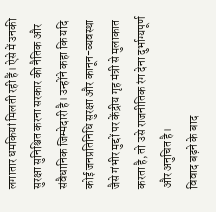लगातार धमकियां मिलती रही हैं। ऐसे में उनकी सुरक्षा सुनिश्चित करना सरकार की नैतिक और संवैधानिक जिम्मेदारी है। उन्होंने कहा कि यदि कोई जनप्रतिनिधि सुरक्षा और कानून-व्यवस्था जैसे गंभीर मुद्दों पर केंद्रीय गृह मंत्री से मुलाकात करता है, तो उसे राजनीतिक रंग देना दुर्भाग्यपूर्ण और अनुचित है।
विवाद बढ़ने के बाद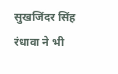सुखजिंदर सिंह रंधावा ने भी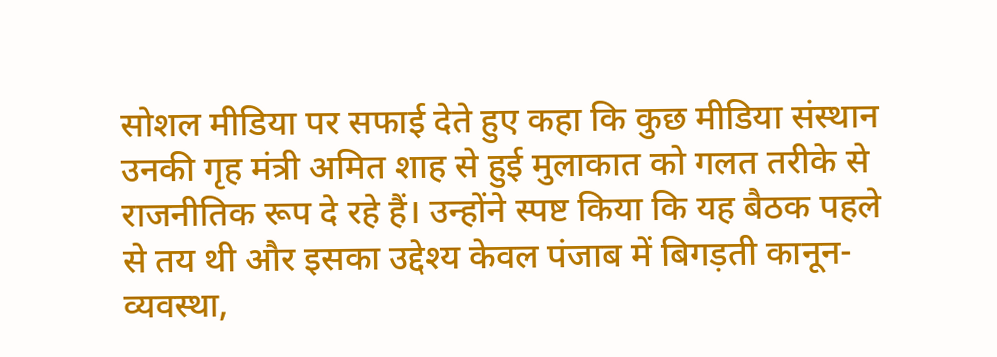सोशल मीडिया पर सफाई देते हुए कहा कि कुछ मीडिया संस्थान उनकी गृह मंत्री अमित शाह से हुई मुलाकात को गलत तरीके से राजनीतिक रूप दे रहे हैं। उन्होंने स्पष्ट किया कि यह बैठक पहले से तय थी और इसका उद्देश्य केवल पंजाब में बिगड़ती कानून-व्यवस्था,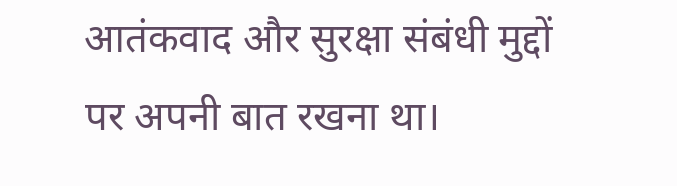आतंकवाद और सुरक्षा संबंधी मुद्दों पर अपनी बात रखना था।